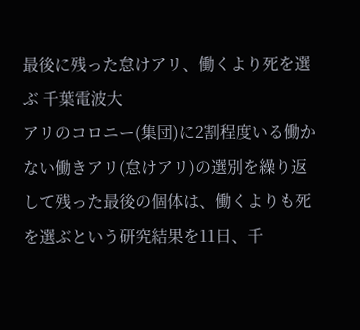最後に残った怠けアリ、働くより死を選ぶ 千葉電波大
アリのコロニー(集団)に2割程度いる働かない働きアリ(怠けアリ)の選別を繰り返して残った最後の個体は、働くよりも死を選ぶという研究結果を11日、千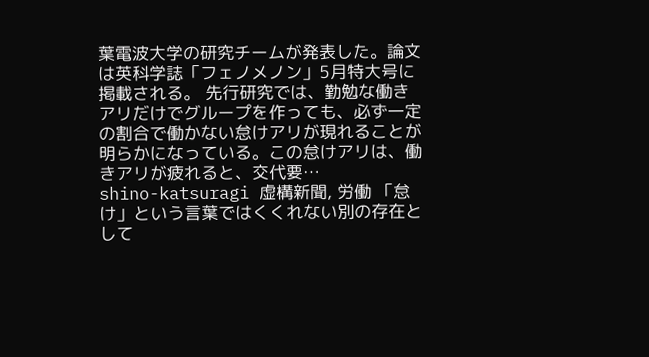葉電波大学の研究チームが発表した。論文は英科学誌「フェノメノン」5月特大号に掲載される。 先行研究では、勤勉な働きアリだけでグループを作っても、必ず一定の割合で働かない怠けアリが現れることが明らかになっている。この怠けアリは、働きアリが疲れると、交代要…
shino-katsuragi 虚構新聞, 労働 「怠け」という言葉ではくくれない別の存在として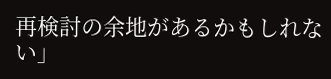再検討の余地があるかもしれない」